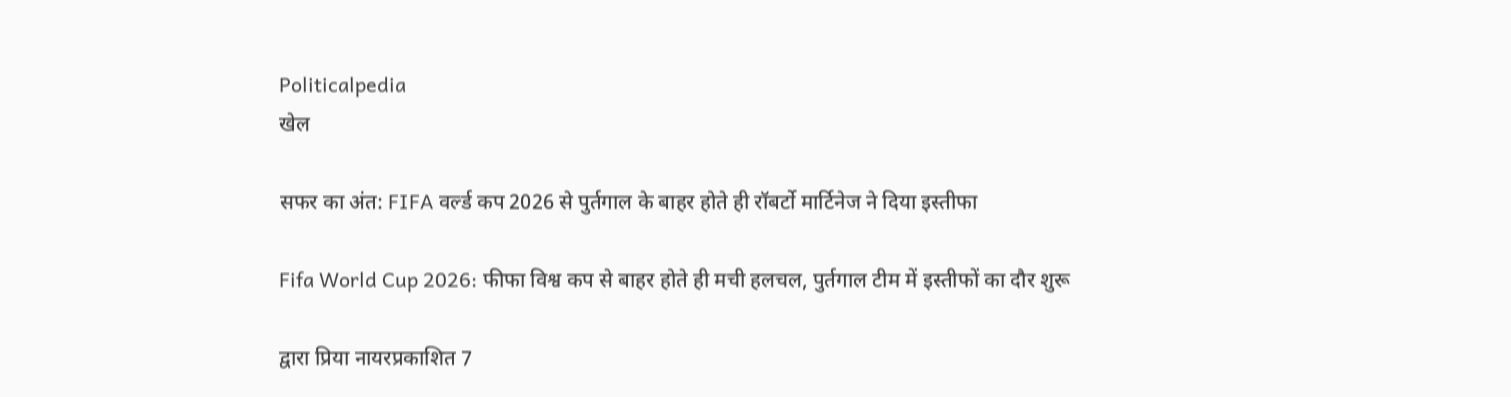Politicalpedia
खेल

सफर का अंत: FIFA वर्ल्ड कप 2026 से पुर्तगाल के बाहर होते ही रॉबर्टो मार्टिनेज ने दिया इस्तीफा

Fifa World Cup 2026: फीफा विश्व कप से बाहर होते ही मची हलचल, पुर्तगाल टीम में इस्तीफों का दौर शुरू

द्वारा प्रिया नायरप्रकाशित 7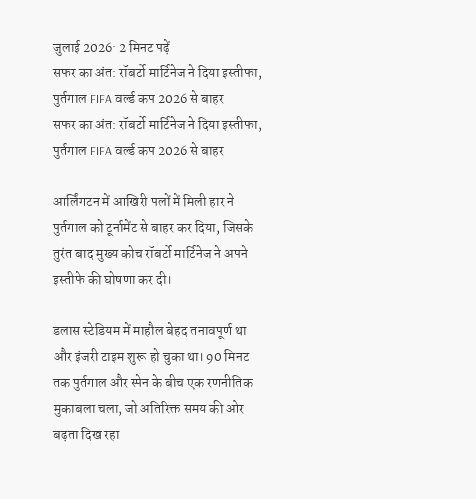जुलाई 2026· 2 मिनट पढ़ें
सफर का अंत: रॉबर्टो मार्टिनेज ने दिया इस्तीफा, पुर्तगाल FIFA वर्ल्ड कप 2026 से बाहर
सफर का अंत: रॉबर्टो मार्टिनेज ने दिया इस्तीफा, पुर्तगाल FIFA वर्ल्ड कप 2026 से बाहर

आर्लिंगटन में आखिरी पलों में मिली हार ने पुर्तगाल को टूर्नामेंट से बाहर कर दिया, जिसके तुरंत बाद मुख्य कोच रॉबर्टो मार्टिनेज ने अपने इस्तीफे की घोषणा कर दी।

डलास स्टेडियम में माहौल बेहद तनावपूर्ण था और इंजरी टाइम शुरू हो चुका था। 90 मिनट तक पुर्तगाल और स्पेन के बीच एक रणनीतिक मुकाबला चला, जो अतिरिक्त समय की ओर बढ़ता दिख रहा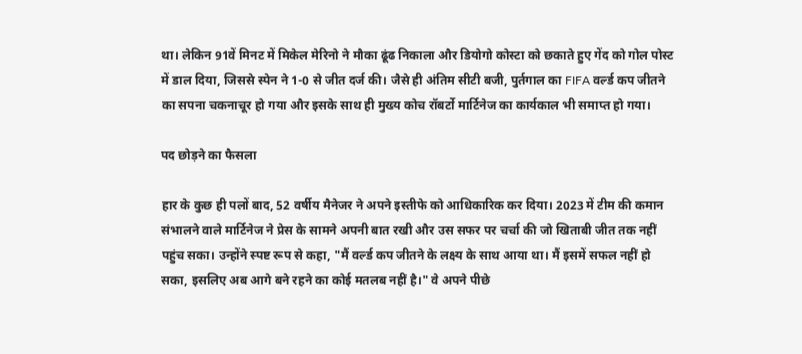था। लेकिन 91वें मिनट में मिकेल मेरिनो ने मौका ढूंढ निकाला और डियोगो कोस्टा को छकाते हुए गेंद को गोल पोस्ट में डाल दिया, जिससे स्पेन ने 1-0 से जीत दर्ज की। जैसे ही अंतिम सीटी बजी, पुर्तगाल का FIFA वर्ल्ड कप जीतने का सपना चकनाचूर हो गया और इसके साथ ही मुख्य कोच रॉबर्टो मार्टिनेज का कार्यकाल भी समाप्त हो गया।

पद छोड़ने का फैसला

हार के कुछ ही पलों बाद, 52 वर्षीय मैनेजर ने अपने इस्तीफे को आधिकारिक कर दिया। 2023 में टीम की कमान संभालने वाले मार्टिनेज ने प्रेस के सामने अपनी बात रखी और उस सफर पर चर्चा की जो खिताबी जीत तक नहीं पहुंच सका। उन्होंने स्पष्ट रूप से कहा, "मैं वर्ल्ड कप जीतने के लक्ष्य के साथ आया था। मैं इसमें सफल नहीं हो सका, इसलिए अब आगे बने रहने का कोई मतलब नहीं है।" वे अपने पीछे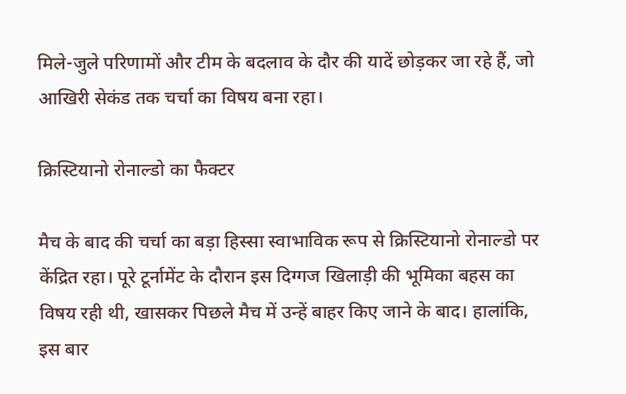मिले-जुले परिणामों और टीम के बदलाव के दौर की यादें छोड़कर जा रहे हैं, जो आखिरी सेकंड तक चर्चा का विषय बना रहा।

क्रिस्टियानो रोनाल्डो का फैक्टर

मैच के बाद की चर्चा का बड़ा हिस्सा स्वाभाविक रूप से क्रिस्टियानो रोनाल्डो पर केंद्रित रहा। पूरे टूर्नामेंट के दौरान इस दिग्गज खिलाड़ी की भूमिका बहस का विषय रही थी, खासकर पिछले मैच में उन्हें बाहर किए जाने के बाद। हालांकि, इस बार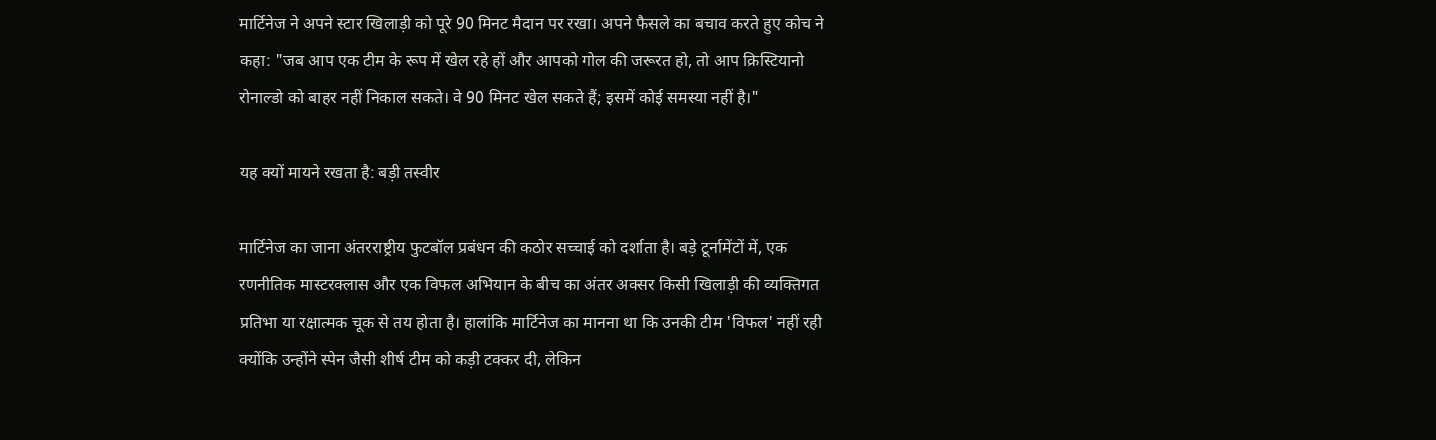मार्टिनेज ने अपने स्टार खिलाड़ी को पूरे 90 मिनट मैदान पर रखा। अपने फैसले का बचाव करते हुए कोच ने कहा: "जब आप एक टीम के रूप में खेल रहे हों और आपको गोल की जरूरत हो, तो आप क्रिस्टियानो रोनाल्डो को बाहर नहीं निकाल सकते। वे 90 मिनट खेल सकते हैं; इसमें कोई समस्या नहीं है।"

यह क्यों मायने रखता है: बड़ी तस्वीर

मार्टिनेज का जाना अंतरराष्ट्रीय फुटबॉल प्रबंधन की कठोर सच्चाई को दर्शाता है। बड़े टूर्नामेंटों में, एक रणनीतिक मास्टरक्लास और एक विफल अभियान के बीच का अंतर अक्सर किसी खिलाड़ी की व्यक्तिगत प्रतिभा या रक्षात्मक चूक से तय होता है। हालांकि मार्टिनेज का मानना था कि उनकी टीम 'विफल' नहीं रही क्योंकि उन्होंने स्पेन जैसी शीर्ष टीम को कड़ी टक्कर दी, लेकिन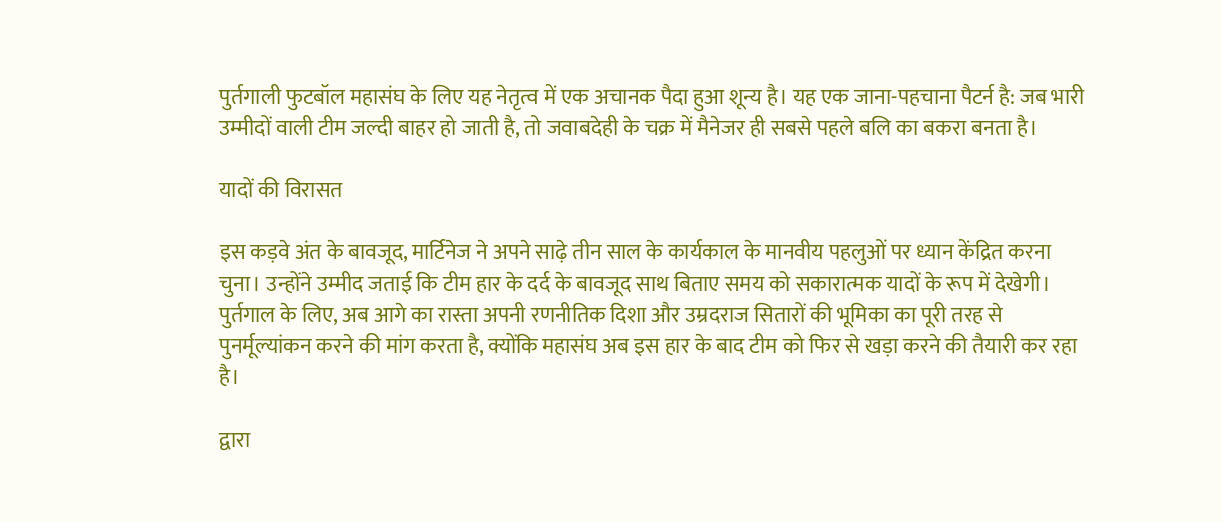पुर्तगाली फुटबॉल महासंघ के लिए यह नेतृत्व में एक अचानक पैदा हुआ शून्य है। यह एक जाना-पहचाना पैटर्न है: जब भारी उम्मीदों वाली टीम जल्दी बाहर हो जाती है, तो जवाबदेही के चक्र में मैनेजर ही सबसे पहले बलि का बकरा बनता है।

यादों की विरासत

इस कड़वे अंत के बावजूद, मार्टिनेज ने अपने साढ़े तीन साल के कार्यकाल के मानवीय पहलुओं पर ध्यान केंद्रित करना चुना। उन्होंने उम्मीद जताई कि टीम हार के दर्द के बावजूद साथ बिताए समय को सकारात्मक यादों के रूप में देखेगी। पुर्तगाल के लिए, अब आगे का रास्ता अपनी रणनीतिक दिशा और उम्रदराज सितारों की भूमिका का पूरी तरह से पुनर्मूल्यांकन करने की मांग करता है, क्योंकि महासंघ अब इस हार के बाद टीम को फिर से खड़ा करने की तैयारी कर रहा है।

द्वारा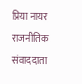प्रिया नायर
राजनीतिक संवाददाता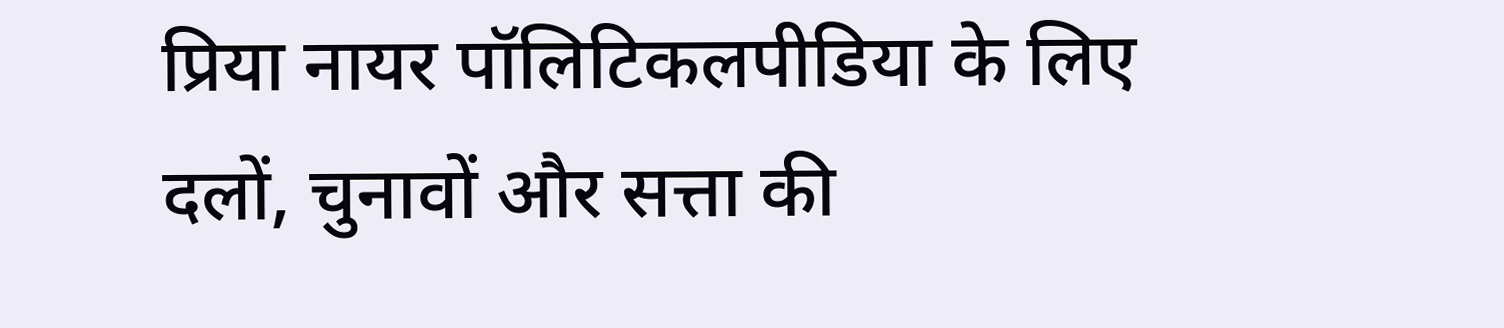प्रिया नायर पॉलिटिकलपीडिया के लिए दलों, चुनावों और सत्ता की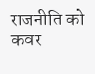राजनीति को कवर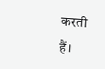करती हैं।